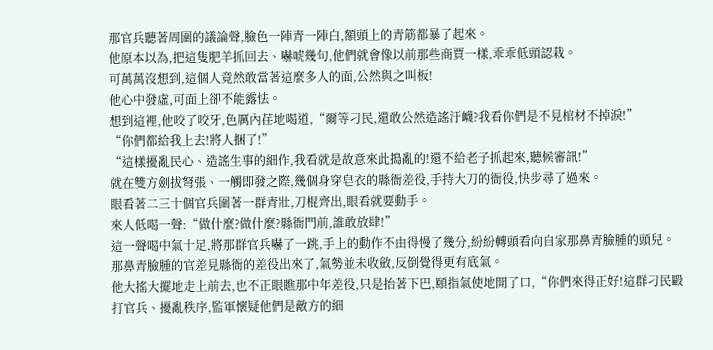那官兵聽著周圍的議論聲,臉色一陣青一陣白,額頭上的青筋都暴了起來。
他原本以為,把這隻肥羊抓回去、嚇唬幾句,他們就會像以前那些商賈一樣,乖乖低頭認栽。
可萬萬沒想到,這個人竟然敢當著這麼多人的面,公然與之叫板!
他心中發虛,可面上卻不能露怯。
想到這裡,他咬了咬牙,色厲內荏地喝道,“爾等刁民,還敢公然造謠汙衊?我看你們是不見棺材不掉淚!”
“你們都給我上去!將人捆了!”
“這樣擾亂民心、造謠生事的細作,我看就是故意來此搗亂的!還不給老子抓起來,聽候審訊!”
就在雙方劍拔弩張、一觸即發之際,幾個身穿皂衣的縣衙差役,手持大刀的衙役,快步尋了過來。
眼看著二三十個官兵圍著一群青壯,刀棍齊出,眼看就要動手。
來人低喝一聲:“做什麼?做什麼?縣衙門前,誰敢放肆!”
這一聲喝中氣十足,將那群官兵嚇了一跳,手上的動作不由得慢了幾分,紛紛轉頭看向自家那鼻青臉腫的頭兒。
那鼻青臉腫的官差見縣衙的差役出來了,氣勢並未收斂,反倒覺得更有底氣。
他大搖大擺地走上前去,也不正眼瞧那中年差役,只是抬著下巴,頤指氣使地開了口,“你們來得正好!這群刁民毆打官兵、擾亂秩序,監軍懷疑他們是敵方的細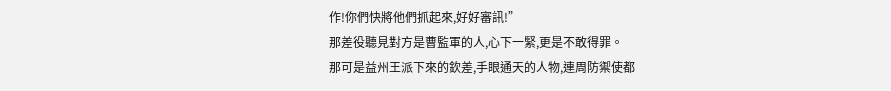作!你們快將他們抓起來,好好審訊!”
那差役聽見對方是曹監軍的人,心下一緊,更是不敢得罪。
那可是益州王派下來的欽差,手眼通天的人物,連周防禦使都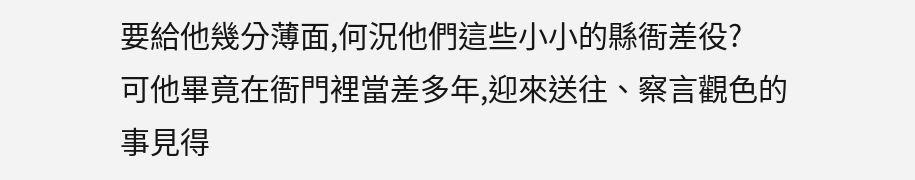要給他幾分薄面,何況他們這些小小的縣衙差役?
可他畢竟在衙門裡當差多年,迎來送往、察言觀色的事見得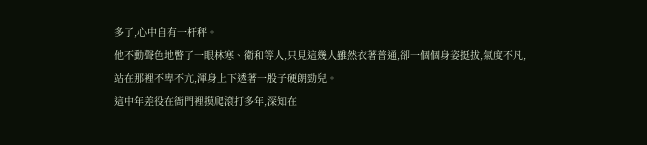多了,心中自有一杆秤。
他不動聲色地瞥了一眼林寒、衛和等人,只見這幾人雖然衣著普通,卻一個個身姿挺拔,氣度不凡,站在那裡不卑不亢,渾身上下透著一股子硬朗勁兒。
這中年差役在衙門裡摸爬滾打多年,深知在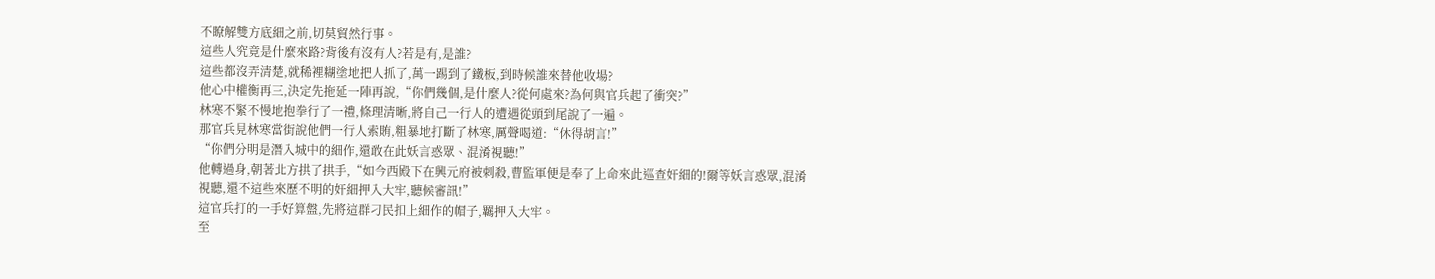不瞭解雙方底細之前,切莫貿然行事。
這些人究竟是什麼來路?背後有沒有人?若是有,是誰?
這些都沒弄清楚,就稀裡糊塗地把人抓了,萬一踢到了鐵板,到時候誰來替他收場?
他心中權衡再三,決定先拖延一陣再說,“你們幾個,是什麼人?從何處來?為何與官兵起了衝突?”
林寒不緊不慢地抱拳行了一禮,條理清晰,將自己一行人的遭遇從頭到尾說了一遍。
那官兵見林寒當街說他們一行人索賄,粗暴地打斷了林寒,厲聲喝道:“休得胡言!”
“你們分明是潛入城中的細作,還敢在此妖言惑眾、混淆視聽!”
他轉過身,朝著北方拱了拱手,“如今西殿下在興元府被刺殺,曹監軍便是奉了上命來此巡查奸細的!爾等妖言惑眾,混淆視聽,還不這些來歷不明的奸細押入大牢,聽候審訊!”
這官兵打的一手好算盤,先將這群刁民扣上細作的帽子,羈押入大牢。
至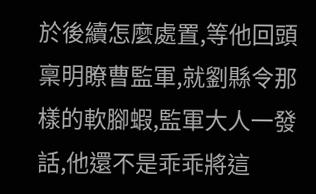於後續怎麼處置,等他回頭稟明瞭曹監軍,就劉縣令那樣的軟腳蝦,監軍大人一發話,他還不是乖乖將這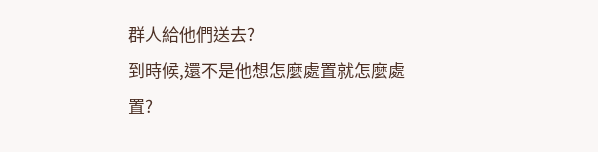群人給他們送去?
到時候,還不是他想怎麼處置就怎麼處置?